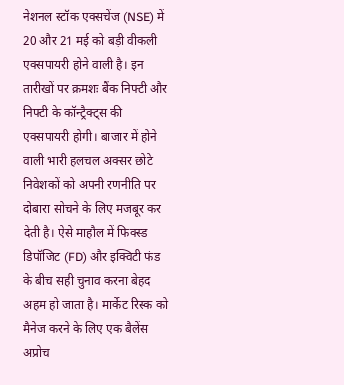नेशनल स्टॉक एक्सचेंज (NSE) में 20 और 21 मई को बड़ी वीकली एक्सपायरी होने वाली है। इन तारीखों पर क्रमशः बैंक निफ्टी और निफ्टी के कॉन्ट्रैक्ट्स की एक्सपायरी होगी। बाजार में होने वाली भारी हलचल अक्सर छोटे निवेशकों को अपनी रणनीति पर दोबारा सोचने के लिए मजबूर कर देती है। ऐसे माहौल में फिक्स्ड डिपॉजिट (FD) और इक्विटी फंड के बीच सही चुनाव करना बेहद अहम हो जाता है। मार्केट रिस्क को मैनेज करने के लिए एक बैलेंस अप्रोच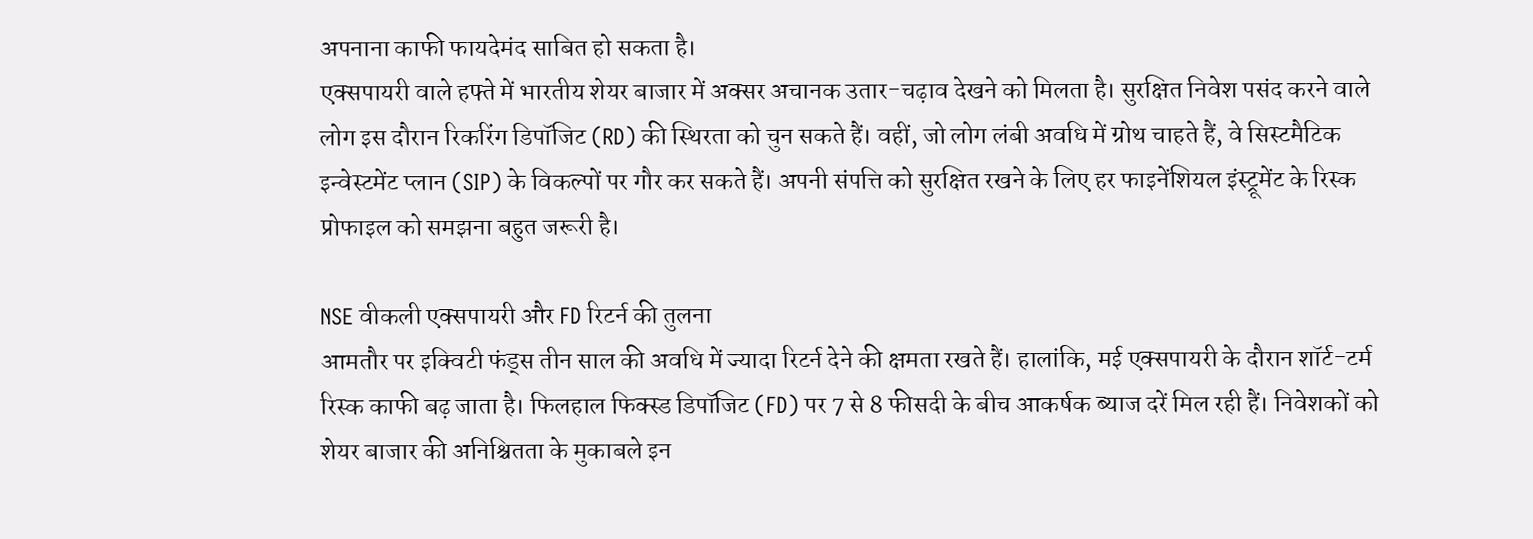अपनाना काफी फायदेमंद साबित हो सकता है।
एक्सपायरी वाले हफ्ते में भारतीय शेयर बाजार में अक्सर अचानक उतार-चढ़ाव देखने को मिलता है। सुरक्षित निवेश पसंद करने वाले लोग इस दौरान रिकरिंग डिपॉजिट (RD) की स्थिरता को चुन सकते हैं। वहीं, जो लोग लंबी अवधि में ग्रोथ चाहते हैं, वे सिस्टमैटिक इन्वेस्टमेंट प्लान (SIP) के विकल्पों पर गौर कर सकते हैं। अपनी संपत्ति को सुरक्षित रखने के लिए हर फाइनेंशियल इंस्ट्रूमेंट के रिस्क प्रोफाइल को समझना बहुत जरूरी है।

NSE वीकली एक्सपायरी और FD रिटर्न की तुलना
आमतौर पर इक्विटी फंड्स तीन साल की अवधि में ज्यादा रिटर्न देने की क्षमता रखते हैं। हालांकि, मई एक्सपायरी के दौरान शॉर्ट-टर्म रिस्क काफी बढ़ जाता है। फिलहाल फिक्स्ड डिपॉजिट (FD) पर 7 से 8 फीसदी के बीच आकर्षक ब्याज दरें मिल रही हैं। निवेशकों को शेयर बाजार की अनिश्चितता के मुकाबले इन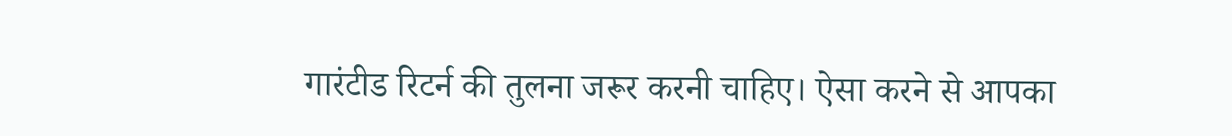गारंटीड रिटर्न की तुलना जरूर करनी चाहिए। ऐसा करने से आपका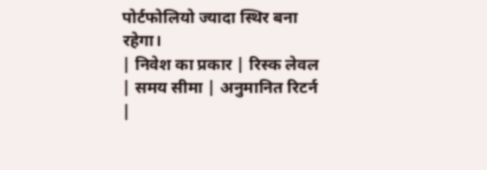पोर्टफोलियो ज्यादा स्थिर बना रहेगा।
| निवेश का प्रकार | रिस्क लेवल | समय सीमा | अनुमानित रिटर्न |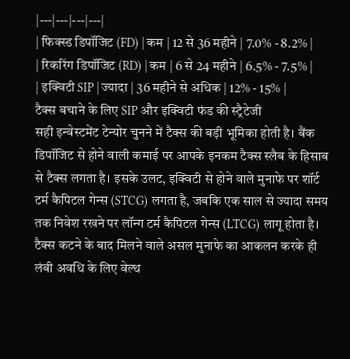|---|---|---|---|
| फिक्स्ड डिपॉजिट (FD) | कम | 12 से 36 महीने | 7.0% - 8.2% |
| रिकरिंग डिपॉजिट (RD) | कम | 6 से 24 महीने | 6.5% - 7.5% |
| इक्विटी SIP | ज्यादा | 36 महीने से अधिक | 12% - 15% |
टैक्स बचाने के लिए SIP और इक्विटी फंड की स्ट्रैटेजी
सही इन्वेस्टमेंट टेन्योर चुनने में टैक्स की बड़ी भूमिका होती है। बैंक डिपॉजिट से होने वाली कमाई पर आपके इनकम टैक्स स्लैब के हिसाब से टैक्स लगता है। इसके उलट, इक्विटी से होने वाले मुनाफे पर शॉर्ट टर्म कैपिटल गेन्स (STCG) लगता है, जबकि एक साल से ज्यादा समय तक निवेश रखने पर लॉन्ग टर्म कैपिटल गेन्स (LTCG) लागू होता है। टैक्स कटने के बाद मिलने वाले असल मुनाफे का आकलन करके ही लंबी अवधि के लिए वेल्थ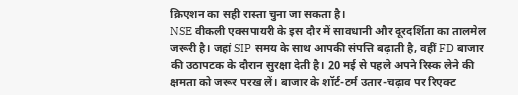क्रिएशन का सही रास्ता चुना जा सकता है।
NSE वीकली एक्सपायरी के इस दौर में सावधानी और दूरदर्शिता का तालमेल जरूरी है। जहां SIP समय के साथ आपकी संपत्ति बढ़ाती है, वहीं FD बाजार की उठापटक के दौरान सुरक्षा देती है। 20 मई से पहले अपने रिस्क लेने की क्षमता को जरूर परख लें। बाजार के शॉर्ट-टर्म उतार-चढ़ाव पर रिएक्ट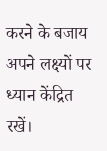करने के बजाय अपने लक्ष्यों पर ध्यान केंद्रित रखें।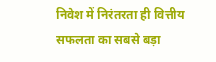निवेश में निरंतरता ही वित्तीय सफलता का सबसे बड़ा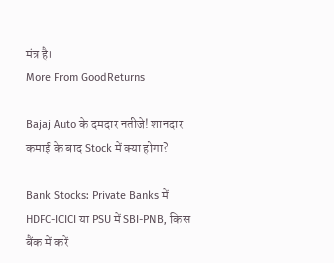मंत्र है।
More From GoodReturns

Bajaj Auto के दमदार नतीजे! शानदार कमाई के बाद Stock में क्या होगा?

Bank Stocks: Private Banks में HDFC-ICICI या PSU में SBI-PNB, किस बैंक में करें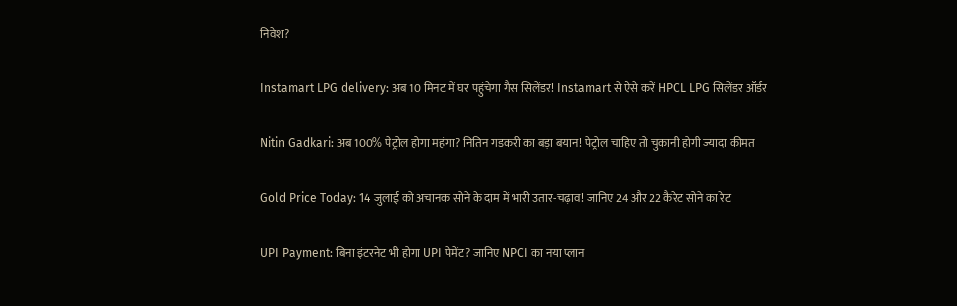निवेश?

Instamart LPG delivery: अब 10 मिनट में घर पहुंचेगा गैस सिलेंडर! Instamart से ऐसे करें HPCL LPG सिलेंडर ऑर्डर

Nitin Gadkari: अब 100% पेट्रोल होगा महंगा? नितिन गडकरी का बड़ा बयान! पेट्रोल चाहिए तो चुकानी होगी ज्यादा कीमत

Gold Price Today: 14 जुलाई को अचानक सोने के दाम में भारी उतार-चढ़ाव! जानिए 24 और 22 कैरेट सोने का रेट

UPI Payment: बिना इंटरनेट भी होगा UPI पेमेंट? जानिए NPCI का नया प्लान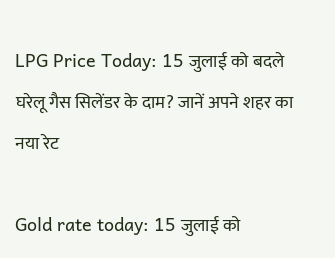LPG Price Today: 15 जुलाई को बदले घरेलू गैस सिलेंडर के दाम? जानें अपने शहर का नया रेट

Gold rate today: 15 जुलाई को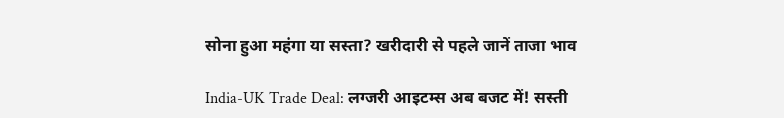सोना हुआ महंगा या सस्ता? खरीदारी से पहले जानें ताजा भाव

India-UK Trade Deal: लग्जरी आइटम्स अब बजट में! सस्ती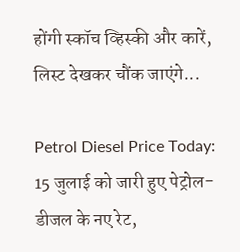होंगी स्कॉच व्हिस्की और कारें, लिस्ट देखकर चौंक जाएंगे...

Petrol Diesel Price Today: 15 जुलाई को जारी हुए पेट्रोल-डीजल के नए रेट,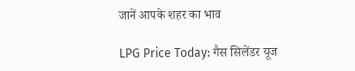जानें आपके शहर का भाव

LPG Price Today: गैस सिलेंडर यूज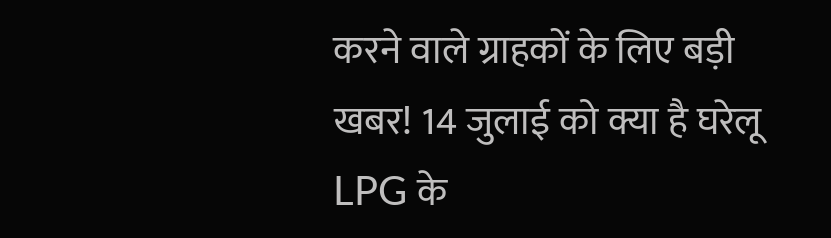करने वाले ग्राहकों के लिए बड़ी खबर! 14 जुलाई को क्या है घरेलू LPG के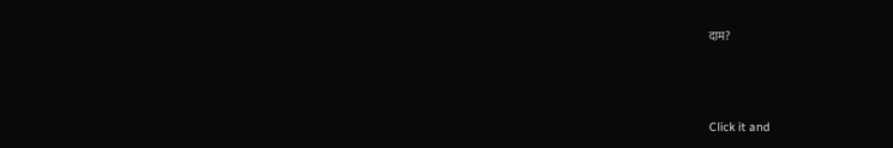दाम?



Click it and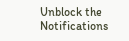Unblock the Notifications